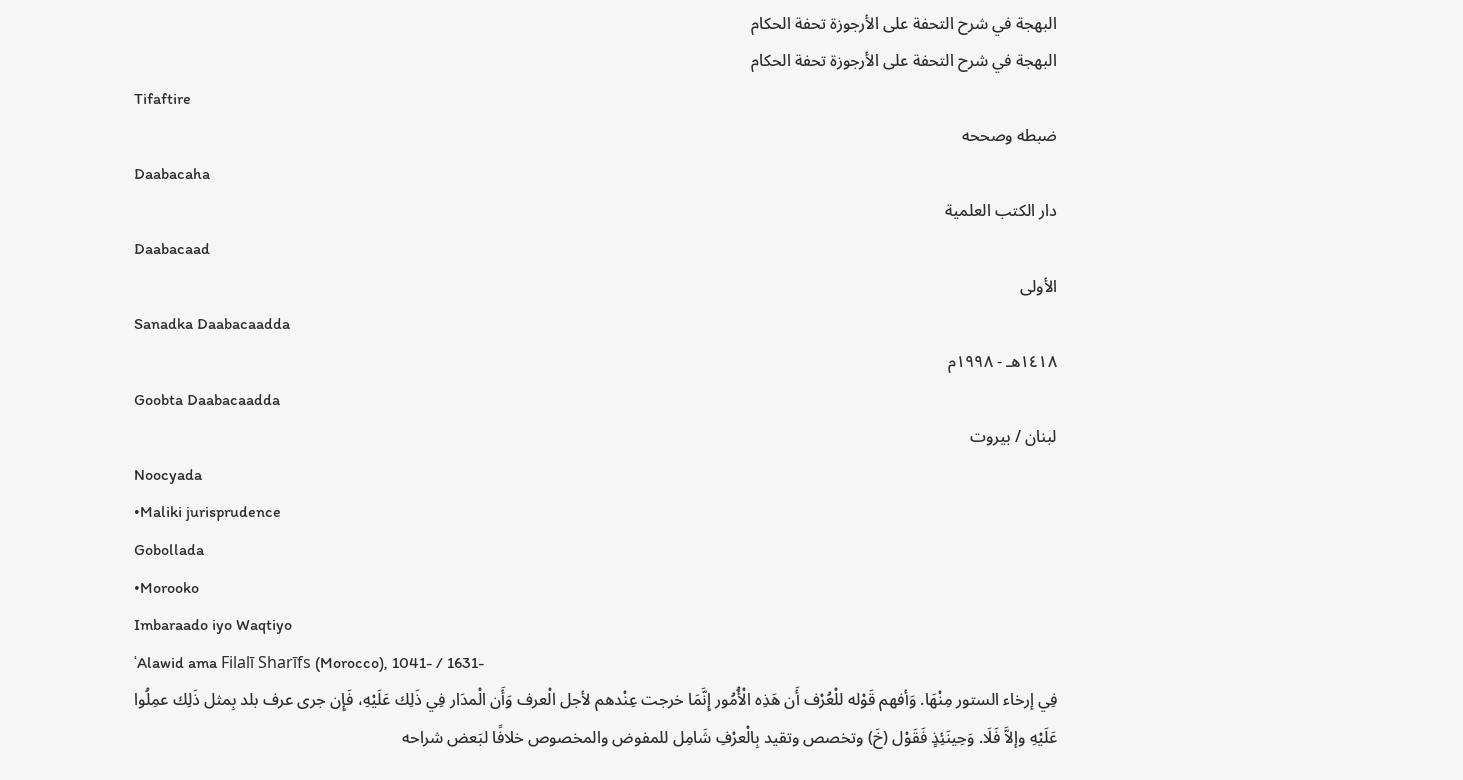البهجة في شرح التحفة على الأرجوزة تحفة الحكام
البهجة في شرح التحفة على الأرجوزة تحفة الحكام
Tifaftire
ضبطه وصححه
Daabacaha
دار الكتب العلمية
Daabacaad
الأولى
Sanadka Daabacaadda
١٤١٨هـ - ١٩٩٨م
Goobta Daabacaadda
لبنان / بيروت
Noocyada
•Maliki jurisprudence
Gobollada
•Morooko
Imbaraado iyo Waqtiyo
ʿAlawid ama Filalī Sharīfs (Morocco), 1041- / 1631-
فِي إرخاء الستور مِنْهَا. وَأفهم قَوْله للْعُرْف أَن هَذِه الْأُمُور إِنَّمَا خرجت عِنْدهم لأجل الْعرف وَأَن الْمدَار فِي ذَلِك عَلَيْهِ، فَإِن جرى عرف بلد بِمثل ذَلِك عمِلُوا عَلَيْهِ وإلاَّ فَلَا. وَحِينَئِذٍ فَقَوْل (خَ) وتخصص وتقيد بِالْعرْفِ شَامِل للمفوض والمخصوص خلافًا لبَعض شراحه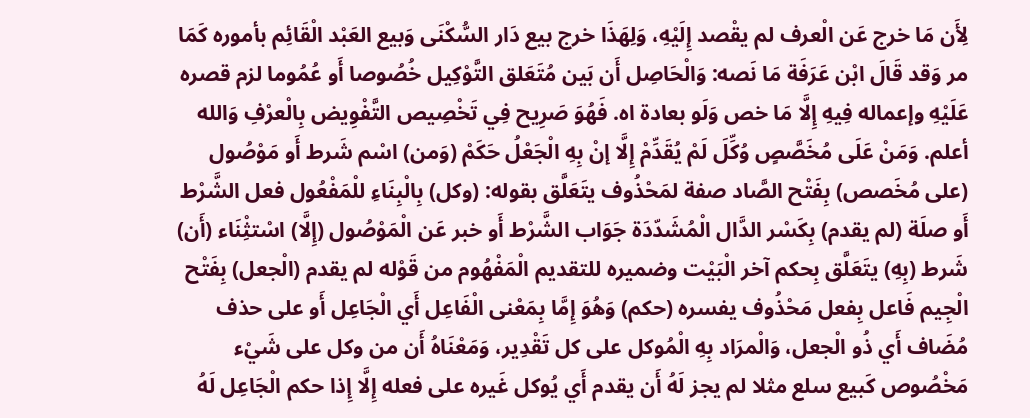لِأَن مَا خرج عَن الْعرف لم يقْصد إِلَيْهِ، وَلِهَذَا خرج بيع دَار السُّكْنَى وَبيع العَبْد الْقَائِم بأموره كَمَا مر وَقد قَالَ ابْن عَرَفَة مَا نَصه: وَالْحَاصِل أَن بَين مُتَعَلق التَّوْكِيل خُصُوصا أَو عُمُوما لزم قصره عَلَيْهِ وإعماله فِيهِ إِلَّا مَا خص وَلَو بعادة اه. فَهُوَ صَرِيح فِي تَخْصِيص التَّفْوِيض بِالْعرْفِ وَالله أعلم. وَمَنْ عَلَى مُخَصَّصٍ وُكِّلَ لَمْ يُقَدِّمْ إِلَّا إنْ بِهِ الْجَعْلُ حَكَمْ (وَمن) اسْم شَرط أَو مَوْصُول (على مُخَصص) بِفَتْح الصَّاد صفة لمَحْذُوف يتَعَلَّق بقوله: (وكل) بِالْبِنَاءِ للْمَفْعُول فعل الشَّرْط أَو صلَة (لم يقدم) بِكَسْر الدَّال الْمُشَدّدَة جَوَاب الشَّرْط أَو خبر عَن الْمَوْصُول (إِلَّا) اسْتثِْنَاء (أَن) شَرط (بِهِ) يتَعَلَّق بِحكم آخر الْبَيْت وضميره للتقديم الْمَفْهُوم من قَوْله لم يقدم (الْجعل) بِفَتْح الْجِيم فَاعل بِفعل مَحْذُوف يفسره (حكم) وَهُوَ إِمَّا بِمَعْنى الْفَاعِل أَي الْجَاعِل أَو على حذف مُضَاف أَي ذُو الْجعل، وَالْمرَاد بِهِ الْمُوكل على كل تَقْدِير، وَمَعْنَاهُ أَن من وكل على شَيْء مَخْصُوص كَبيع سلع مثلا لم يجز لَهُ أَن يقدم أَي يُوكل غَيره على فعله إِلَّا إِذا حكم الْجَاعِل لَهُ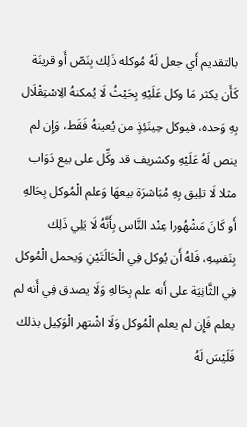بالتقديم أَي جعل لَهُ مُوكله ذَلِك بِنَصّ أَو قرينَة كَأَن يكثر مَا وكل عَلَيْهِ بِحَيْثُ لَا يُمكنهُ الِاسْتِقْلَال بِهِ وَحده، فيوكل حِينَئِذٍ من يُعينهُ فَقَط، وَإِن لم ينص لَهُ عَلَيْهِ وكشريف قد وكِّل على بيع دَوَاب مثلا لَا تلِيق بِهِ مُبَاشرَة بيعهَا وَعلم الْمُوكل بِحَالهِ أَو كَانَ مَشْهُورا عِنْد النَّاس بِأَنَّهُ لَا يَلِي ذَلِك بِنَفسِهِ، فَلهُ أَن يُوكل فِي الْحَالَتَيْنِ وَيحمل الْمُوكل فِي الثَّانِيَة على أَنه علم بِحَالهِ وَلَا يصدق فِي أَنه لم يعلم فَإِن لم يعلم الْمُوكل وَلَا اشْتهر الْوَكِيل بذلك فَلَيْسَ لَهُ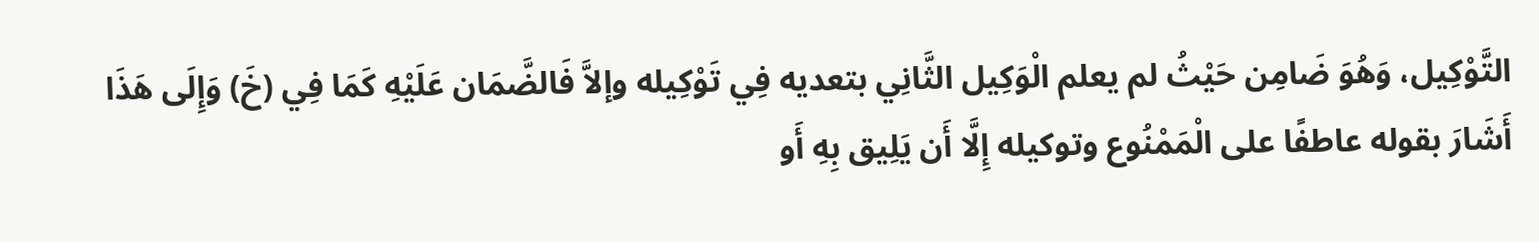التَّوْكِيل، وَهُوَ ضَامِن حَيْثُ لم يعلم الْوَكِيل الثَّانِي بتعديه فِي تَوْكِيله وإلاَّ فَالضَّمَان عَلَيْهِ كَمَا فِي (خَ) وَإِلَى هَذَا أَشَارَ بقوله عاطفًا على الْمَمْنُوع وتوكيله إِلَّا أَن يَلِيق بِهِ أَو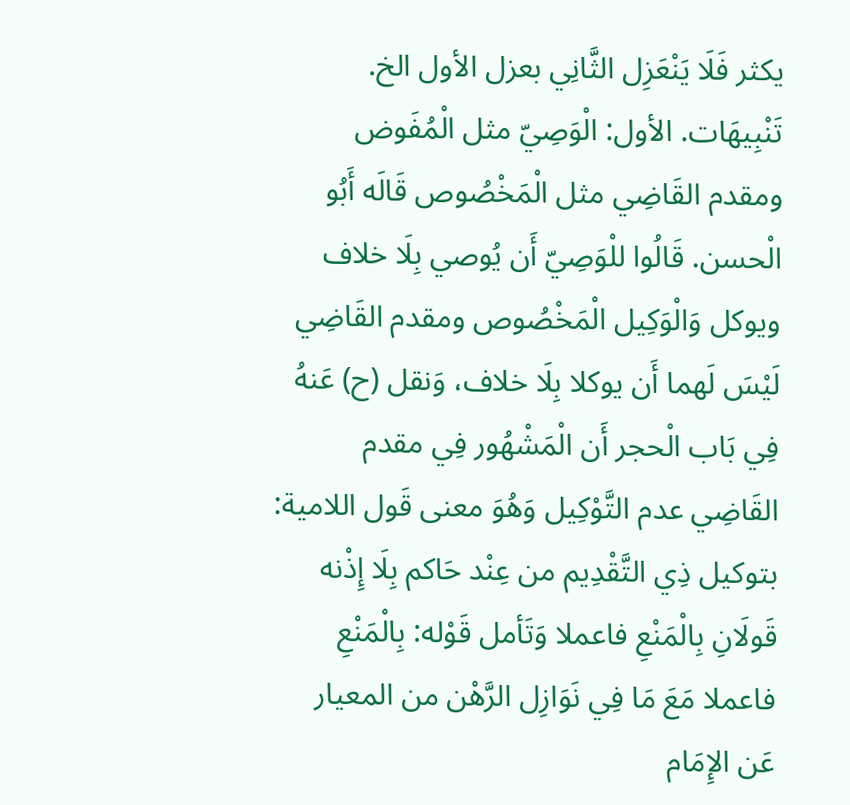يكثر فَلَا يَنْعَزِل الثَّانِي بعزل الأول الخ. تَنْبِيهَات. الأول: الْوَصِيّ مثل الْمُفَوض ومقدم القَاضِي مثل الْمَخْصُوص قَالَه أَبُو الْحسن. قَالُوا للْوَصِيّ أَن يُوصي بِلَا خلاف ويوكل وَالْوَكِيل الْمَخْصُوص ومقدم القَاضِي لَيْسَ لَهما أَن يوكلا بِلَا خلاف، وَنقل (ح) عَنهُ فِي بَاب الْحجر أَن الْمَشْهُور فِي مقدم القَاضِي عدم التَّوْكِيل وَهُوَ معنى قَول اللامية: بتوكيل ذِي التَّقْدِيم من عِنْد حَاكم بِلَا إِذْنه قَولَانِ بِالْمَنْعِ فاعملا وَتَأمل قَوْله: بِالْمَنْعِ فاعملا مَعَ مَا فِي نَوَازِل الرَّهْن من المعيار عَن الإِمَام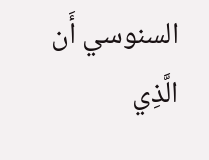السنوسي أَن الَّذِي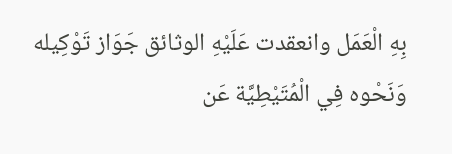بِهِ الْعَمَل وانعقدت عَلَيْهِ الوثائق جَوَاز تَوْكِيله وَنَحْوه فِي الْمُتَيْطِيَّة عَن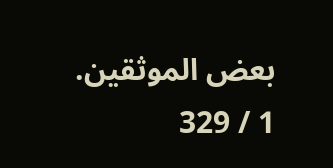بعض الموثقين.
1 / 329